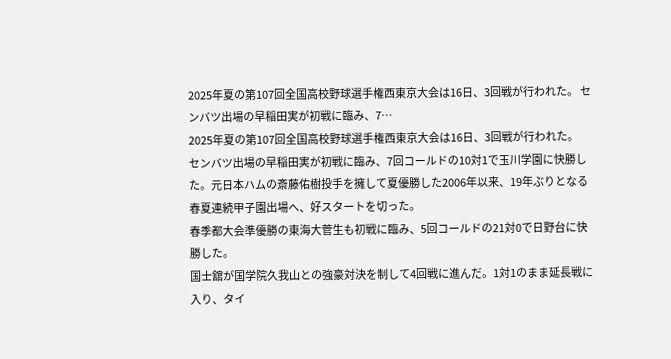2025年夏の第107回全国高校野球選手権西東京大会は16日、3回戦が行われた。 センバツ出場の早稲田実が初戦に臨み、7…
2025年夏の第107回全国高校野球選手権西東京大会は16日、3回戦が行われた。
センバツ出場の早稲田実が初戦に臨み、7回コールドの10対1で玉川学園に快勝した。元日本ハムの斎藤佑樹投手を擁して夏優勝した2006年以来、19年ぶりとなる春夏連続甲子園出場へ、好スタートを切った。
春季都大会準優勝の東海大菅生も初戦に臨み、5回コールドの21対0で日野台に快勝した。
国士舘が国学院久我山との強豪対決を制して4回戦に進んだ。1対1のまま延長戦に入り、タイ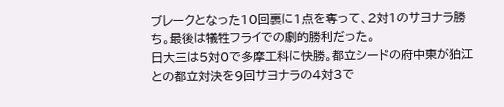ブレークとなった10回裏に1点を奪って、2対1のサヨナラ勝ち。最後は犠牲フライでの劇的勝利だった。
日大三は5対0で多摩工科に快勝。都立シードの府中東が狛江との都立対決を9回サヨナラの4対3で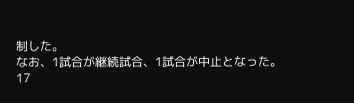制した。
なお、1試合が継続試合、1試合が中止となった。
17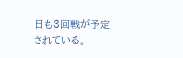日も3回戦が予定されている。